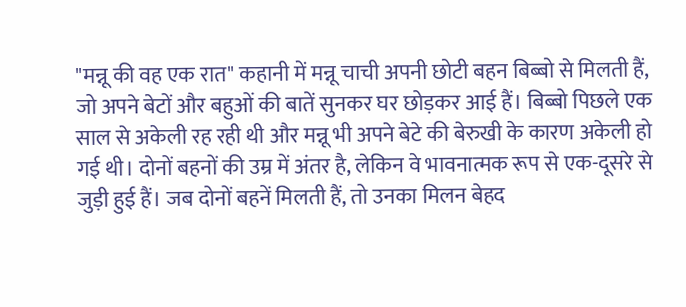"मन्नू की वह एक रात" कहानी में मन्नू चाची अपनी छोटी बहन बिब्बो से मिलती हैं, जो अपने बेटों और बहुओं की बातें सुनकर घर छोड़कर आई हैं। बिब्बो पिछले एक साल से अकेली रह रही थी और मन्नू भी अपने बेटे की बेरुखी के कारण अकेली हो गई थी। दोनों बहनों की उम्र में अंतर है, लेकिन वे भावनात्मक रूप से एक-दूसरे से जुड़ी हुई हैं। जब दोनों बहनें मिलती हैं, तो उनका मिलन बेहद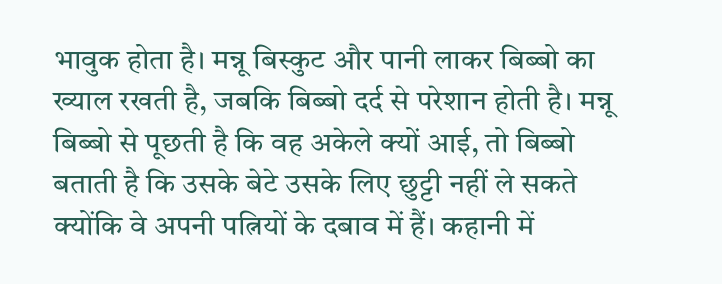भावुक होता है। मन्नू बिस्कुट और पानी लाकर बिब्बो का ख्याल रखती है, जबकि बिब्बो दर्द से परेशान होती है। मन्नू बिब्बो से पूछती है कि वह अकेले क्यों आई, तो बिब्बो बताती है कि उसके बेटे उसके लिए छुट्टी नहीं ले सकते क्योंकि वे अपनी पत्नियों के दबाव में हैं। कहानी में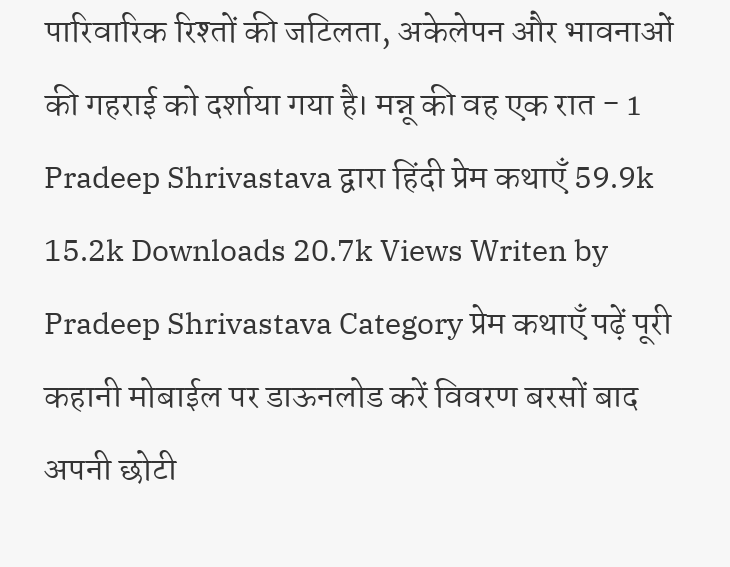पारिवारिक रिश्तों की जटिलता, अकेलेपन और भावनाओं की गहराई को दर्शाया गया है। मन्नू की वह एक रात - 1 Pradeep Shrivastava द्वारा हिंदी प्रेम कथाएँ 59.9k 15.2k Downloads 20.7k Views Writen by Pradeep Shrivastava Category प्रेम कथाएँ पढ़ें पूरी कहानी मोबाईल पर डाऊनलोड करें विवरण बरसों बाद अपनी छोटी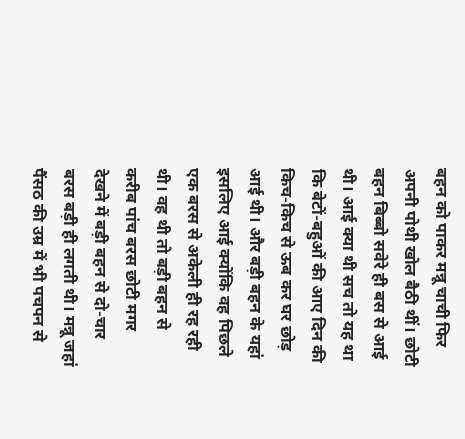बहन को पाकर मन्नू चाची फिर अपनी पोथी खोल बैठी थीं। छोटी बहन बिब्बो सवेरे ही बस से आई थी। आई क्या थी सच तो यह था कि बेटों-बहुओं की आए दिन की किच-किच से ऊब कर घर छोड़ आई थी। और बड़ी बहन के यहां इसलिए आई क्योंकि वह पिछले एक बरस से अकेली ही रह रही थी। वह थी तो बड़ी बहन से करीब पांच बरस छोटी मगर देखने में बड़ी बहन से दो-चार बरस बड़ी ही लगती थी। मन्नू जहां पैंसठ की उम्र में भी पचपन से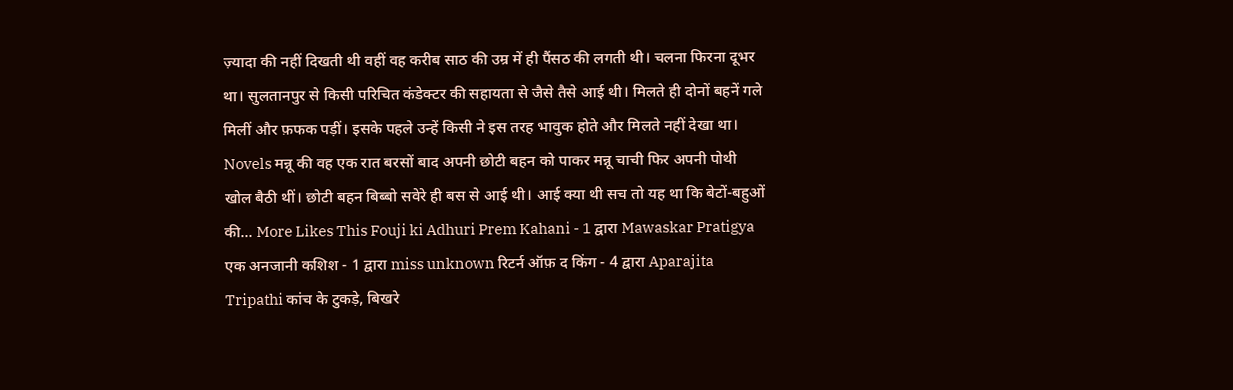ज़्यादा की नहीं दिखती थी वहीं वह करीब साठ की उम्र में ही पैंसठ की लगती थी। चलना फिरना दूभर था। सुलतानपुर से किसी परिचित कंडेक्टर की सहायता से जैसे तैसे आई थी। मिलते ही दोनों बहनें गले मिलीं और फ़फक पड़ीं। इसके पहले उन्हें किसी ने इस तरह भावुक होते और मिलते नहीं देखा था। Novels मन्नू की वह एक रात बरसों बाद अपनी छोटी बहन को पाकर मन्नू चाची फिर अपनी पोथी खोल बैठी थीं। छोटी बहन बिब्बो सवेरे ही बस से आई थी। आई क्या थी सच तो यह था कि बेटों-बहुओं की... More Likes This Fouji ki Adhuri Prem Kahani - 1 द्वारा Mawaskar Pratigya एक अनजानी कशिश - 1 द्वारा miss unknown रिटर्न ऑफ़ द किंग - 4 द्वारा Aparajita Tripathi कांच के टुकड़े, बिखरे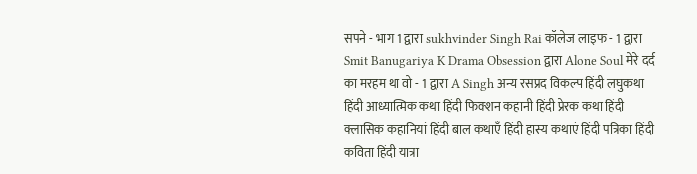सपने - भाग 1 द्वारा sukhvinder Singh Rai कॉलेज लाइफ - 1 द्वारा Smit Banugariya K Drama Obsession द्वारा Alone Soul मेरे दर्द का मरहम था वो - 1 द्वारा A Singh अन्य रसप्रद विकल्प हिंदी लघुकथा हिंदी आध्यात्मिक कथा हिंदी फिक्शन कहानी हिंदी प्रेरक कथा हिंदी क्लासिक कहानियां हिंदी बाल कथाएँ हिंदी हास्य कथाएं हिंदी पत्रिका हिंदी कविता हिंदी यात्रा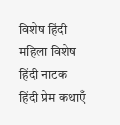विशेष हिंदी महिला विशेष हिंदी नाटक हिंदी प्रेम कथाएँ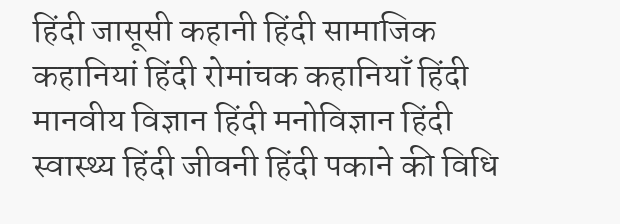हिंदी जासूसी कहानी हिंदी सामाजिक कहानियां हिंदी रोमांचक कहानियाँ हिंदी मानवीय विज्ञान हिंदी मनोविज्ञान हिंदी स्वास्थ्य हिंदी जीवनी हिंदी पकाने की विधि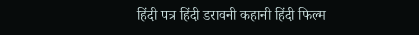हिंदी पत्र हिंदी डरावनी कहानी हिंदी फिल्म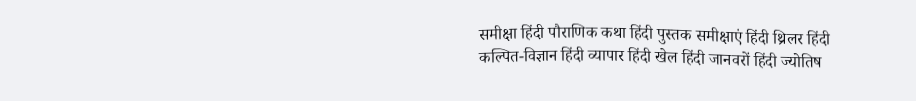समीक्षा हिंदी पौराणिक कथा हिंदी पुस्तक समीक्षाएं हिंदी थ्रिलर हिंदी कल्पित-विज्ञान हिंदी व्यापार हिंदी खेल हिंदी जानवरों हिंदी ज्योतिष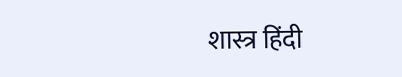शास्त्र हिंदी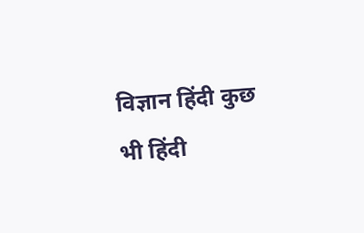विज्ञान हिंदी कुछ भी हिंदी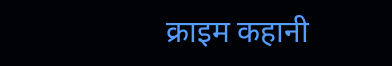क्राइम कहानी